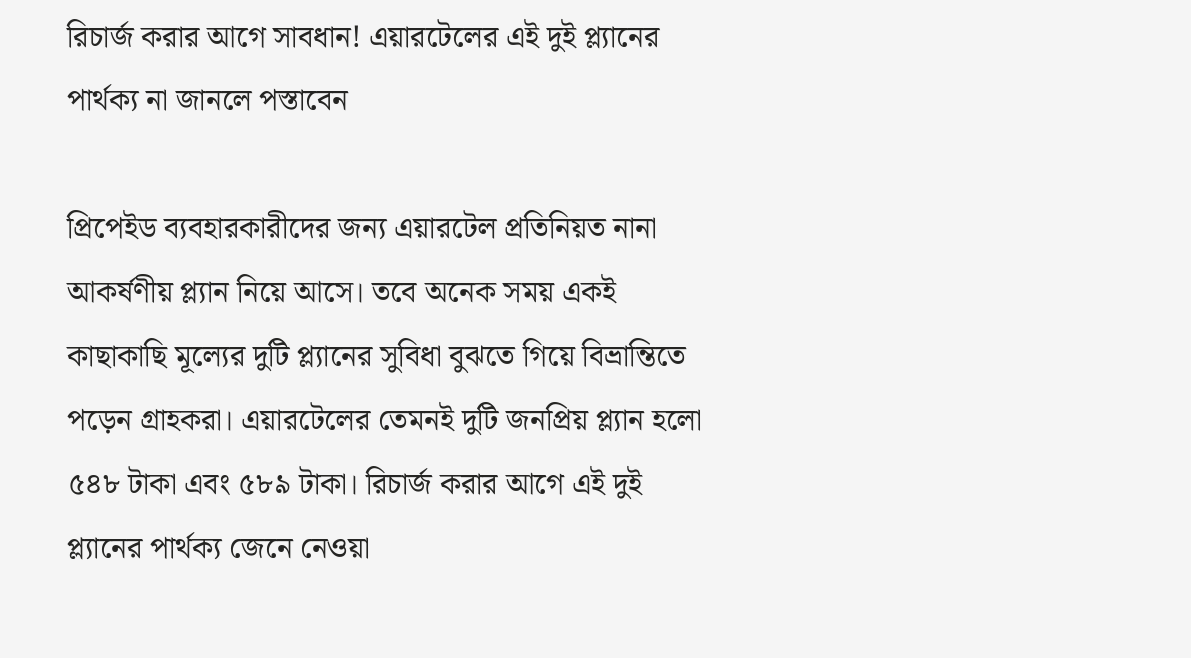রিচার্জ করার আগে সাবধান! এয়ারটেলের এই দুই প্ল্যানের পার্থক্য না জানলে পস্তাবেন

প্রিপেইড ব্যবহারকারীদের জন্য এয়ারটেল প্রতিনিয়ত নানা আকর্ষণীয় প্ল্যান নিয়ে আসে। তবে অনেক সময় একই কাছাকাছি মূল্যের দুটি প্ল্যানের সুবিধা বুঝতে গিয়ে বিভ্রান্তিতে পড়েন গ্রাহকরা। এয়ারটেলের তেমনই দুটি জনপ্রিয় প্ল্যান হলো ৫৪৮ টাকা এবং ৫৮৯ টাকা। রিচার্জ করার আগে এই দুই প্ল্যানের পার্থক্য জেনে নেওয়া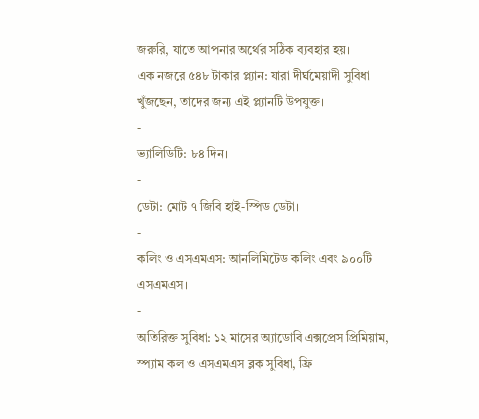জরুরি, যাতে আপনার অর্থের সঠিক ব্যবহার হয়।
এক নজরে ৫৪৮ টাকার প্ল্যান: যারা দীর্ঘমেয়াদী সুবিধা খুঁজছেন, তাদের জন্য এই প্ল্যানটি উপযুক্ত।
-
ভ্যালিডিটি: ৮৪ দিন।
-
ডেটা: মোট ৭ জিবি হাই-স্পিড ডেটা।
-
কলিং ও এসএমএস: আনলিমিটেড কলিং এবং ৯০০টি এসএমএস।
-
অতিরিক্ত সুবিধা: ১২ মাসের অ্যাডোবি এক্সপ্রেস প্রিমিয়াম, স্প্যাম কল ও এসএমএস ব্লক সুবিধা, ফ্রি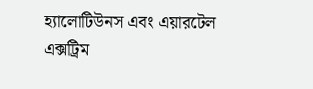হ্যালোটিউনস এবং এয়ারটেল এক্সট্রিম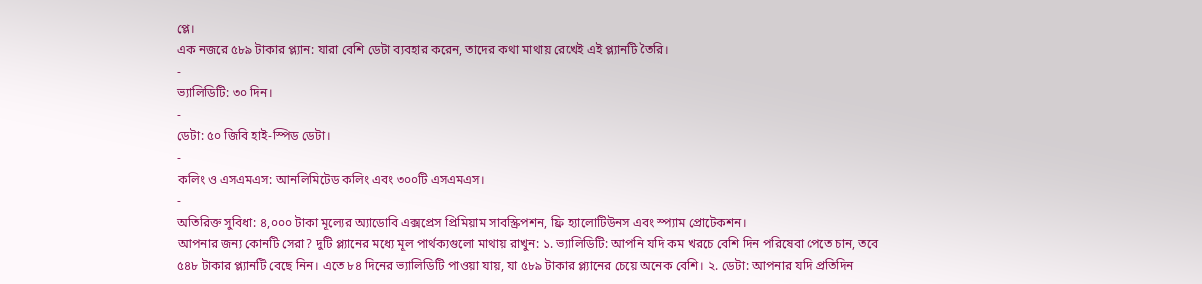প্লে।
এক নজরে ৫৮৯ টাকার প্ল্যান: যারা বেশি ডেটা ব্যবহার করেন, তাদের কথা মাথায় রেখেই এই প্ল্যানটি তৈরি।
-
ভ্যালিডিটি: ৩০ দিন।
-
ডেটা: ৫০ জিবি হাই-স্পিড ডেটা।
-
কলিং ও এসএমএস: আনলিমিটেড কলিং এবং ৩০০টি এসএমএস।
-
অতিরিক্ত সুবিধা: ৪,০০০ টাকা মূল্যের অ্যাডোবি এক্সপ্রেস প্রিমিয়াম সাবস্ক্রিপশন, ফ্রি হ্যালোটিউনস এবং স্প্যাম প্রোটেকশন।
আপনার জন্য কোনটি সেরা? দুটি প্ল্যানের মধ্যে মূল পার্থক্যগুলো মাথায় রাখুন: ১. ভ্যালিডিটি: আপনি যদি কম খরচে বেশি দিন পরিষেবা পেতে চান, তবে ৫৪৮ টাকার প্ল্যানটি বেছে নিন। এতে ৮৪ দিনের ভ্যালিডিটি পাওয়া যায়, যা ৫৮৯ টাকার প্ল্যানের চেয়ে অনেক বেশি। ২. ডেটা: আপনার যদি প্রতিদিন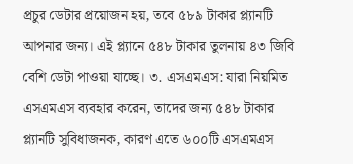প্রচুর ডেটার প্রয়োজন হয়, তবে ৫৮৯ টাকার প্ল্যানটি আপনার জন্য। এই প্ল্যানে ৫৪৮ টাকার তুলনায় ৪৩ জিবি বেশি ডেটা পাওয়া যাচ্ছে। ৩. এসএমএস: যারা নিয়মিত এসএমএস ব্যবহার করেন, তাদের জন্য ৫৪৮ টাকার প্ল্যানটি সুবিধাজনক, কারণ এতে ৬০০টি এসএমএস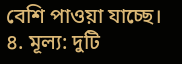বেশি পাওয়া যাচ্ছে। ৪. মূল্য: দুটি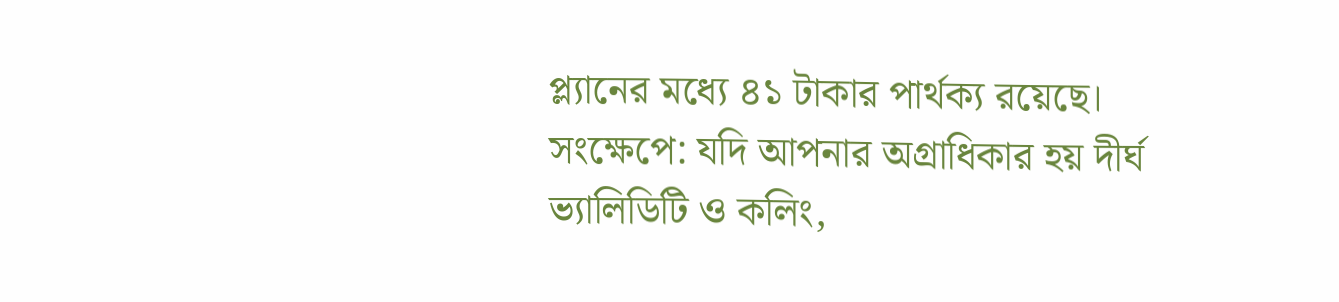প্ল্যানের মধ্যে ৪১ টাকার পার্থক্য রয়েছে।
সংক্ষেপে: যদি আপনার অগ্রাধিকার হয় দীর্ঘ ভ্যালিডিটি ও কলিং,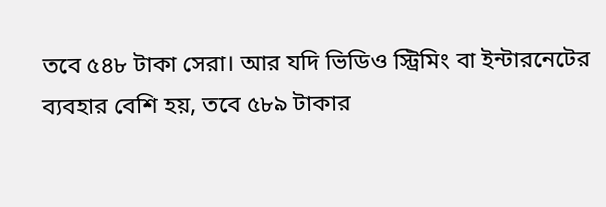তবে ৫৪৮ টাকা সেরা। আর যদি ভিডিও স্ট্রিমিং বা ইন্টারনেটের ব্যবহার বেশি হয়, তবে ৫৮৯ টাকার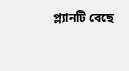প্ল্যানটি বেছে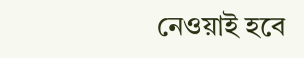নেওয়াই হবে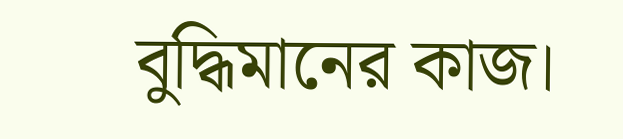বুদ্ধিমানের কাজ।